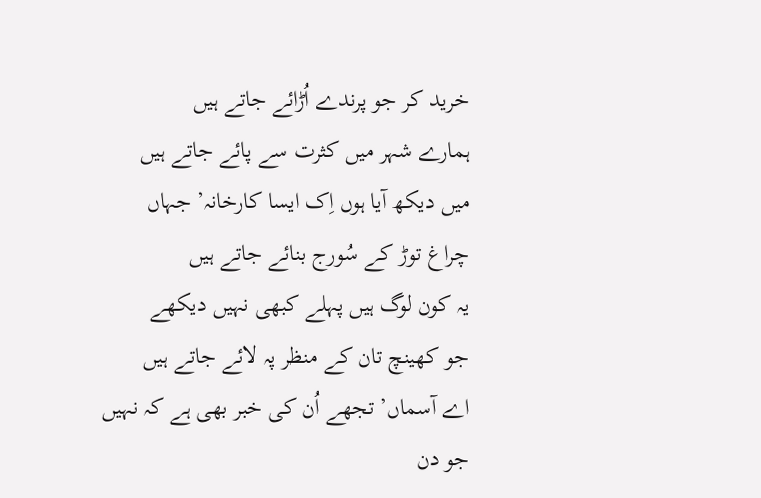خرید کر جو پرندے اُڑائے جاتے ہیں
ہمارے شہر میں کثرت سے پائے جاتے ہیں
میں دیکھ آیا ہوں اِک ایسا کارخانہ’ جہاں
چراغ توڑ کے سُورج بنائے جاتے ہیں
یہ کون لوگ ہیں پہلے کبھی نہيں دیکھے
جو کھینچ تان کے منظر پہ لائے جاتے ہیں
اے آسماں’ تجھے اُن کی خبر بھی ہے کہ نہيں
جو دن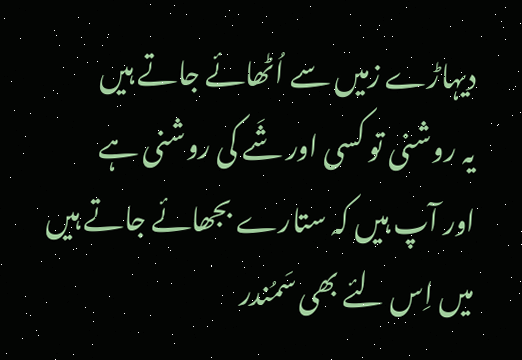دیہاڑے زمیں سے اُٹھائے جاتے ہیں
یہ روشنی تو کسی اور شَے کی روشنی ہے
اور آپ ہیں کہ ستارے بجھائے جاتے ہیں
میں اِس لئے بھی سَمُندر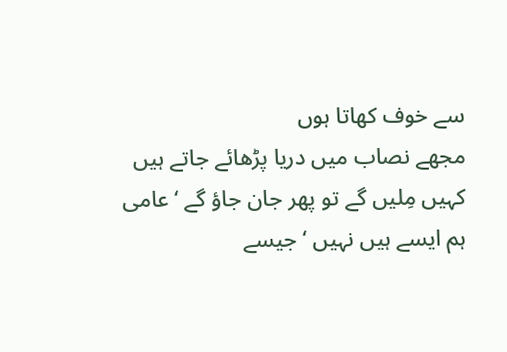سے خوف کھاتا ہوں
مجھے نصاب میں دریا پڑھائے جاتے ہیں
کہیں مِلیں گے تو پھر جان جاؤ گے ‘ عامی
ہم ایسے ہیں نہيں ‘ جیسے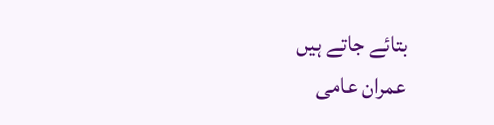بتائے جاتے ہیں
عمران عامی